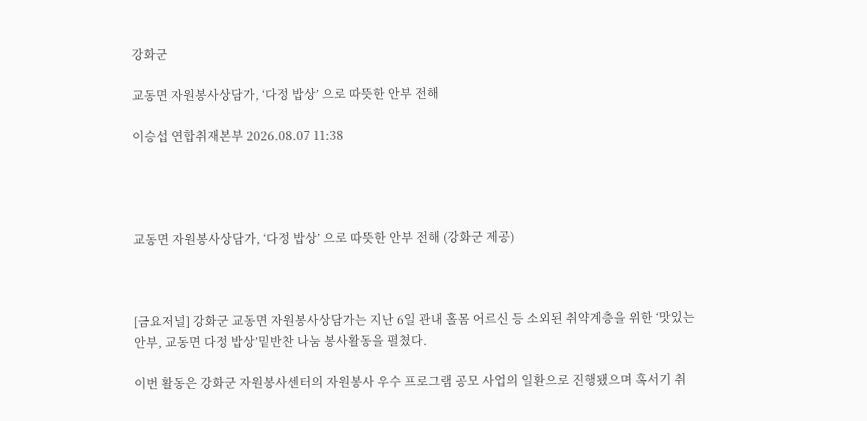강화군

교동면 자원봉사상담가, ‘다정 밥상’ 으로 따뜻한 안부 전해

이승섭 연합취재본부 2026.08.07 11:38




교동면 자원봉사상담가, ‘다정 밥상’ 으로 따뜻한 안부 전해 (강화군 제공)



[금요저널] 강화군 교동면 자원봉사상담가는 지난 6일 관내 홀몸 어르신 등 소외된 취약계층을 위한 ‘맛있는 안부, 교동면 다정 밥상’밑반찬 나눔 봉사활동을 펼쳤다.

이번 활동은 강화군 자원봉사센터의 자원봉사 우수 프로그램 공모 사업의 일환으로 진행됐으며 혹서기 취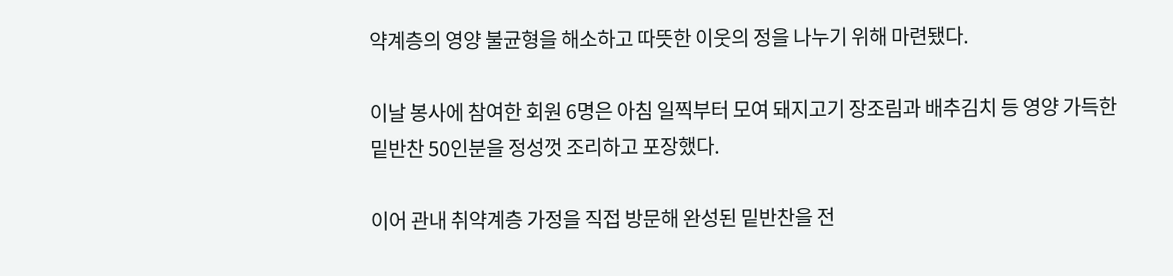약계층의 영양 불균형을 해소하고 따뜻한 이웃의 정을 나누기 위해 마련됐다.

이날 봉사에 참여한 회원 6명은 아침 일찍부터 모여 돼지고기 장조림과 배추김치 등 영양 가득한 밑반찬 50인분을 정성껏 조리하고 포장했다.

이어 관내 취약계층 가정을 직접 방문해 완성된 밑반찬을 전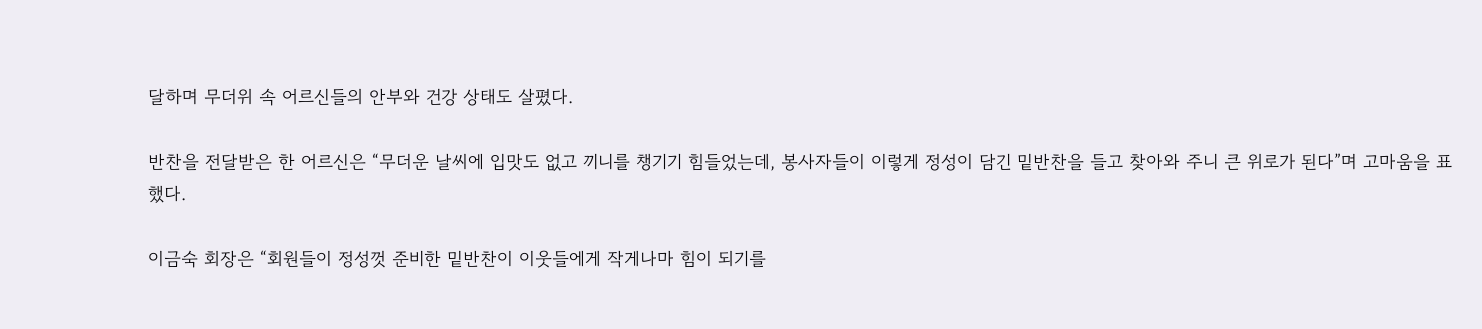달하며 무더위 속 어르신들의 안부와 건강 상태도 살폈다.

반찬을 전달받은 한 어르신은 “무더운 날씨에 입맛도 없고 끼니를 챙기기 힘들었는데, 봉사자들이 이렇게 정성이 담긴 밑반찬을 들고 찾아와 주니 큰 위로가 된다”며 고마움을 표했다.

이금숙 회장은 “회원들이 정성껏 준비한 밑반찬이 이웃들에게 작게나마 힘이 되기를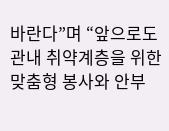바란다”며 “앞으로도 관내 취약계층을 위한 맞춤형 봉사와 안부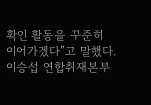확인 활동을 꾸준히 이어가겠다”고 말했다.
이승섭 연합취재본부